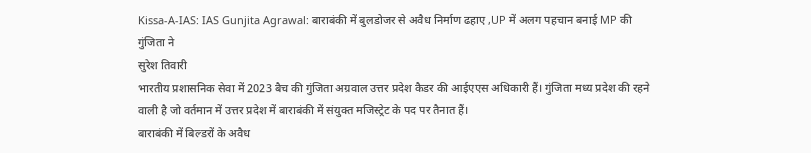Kissa-A-IAS: IAS Gunjita Agrawal: बाराबंकी में बुलडोजर से अवैध निर्माण ढहाए ,UP में अलग पहचान बनाई MP की गुंजिता ने
सुरेश तिवारी
भारतीय प्रशासनिक सेवा में 2023 बैच की गुंजिता अग्रवाल उत्तर प्रदेश कैडर की आईएएस अधिकारी हैं। गुंजिता मध्य प्रदेश की रहने वाली है जो वर्तमान में उत्तर प्रदेश में बाराबंकी में संयुक्त मजिस्ट्रेट के पद पर तैनात हैं।
बाराबंकी में बिल्डरों के अवैध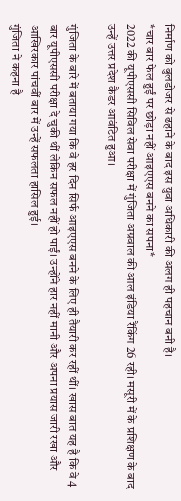निर्माण को बुलडोजर से ढहाने के बाद इस युवा अधिकारी की अलग ही पहचान बनी है।
*चार बार फेल हुईं पर छोड़ा नहीं आइएएस बनने का सपना*
2022 की यूपीएससी सिविल सेवा परीक्षा में गुंजिता अग्रवाल की आल इंडिया रैंकिंग 26 रही। मसूरी में के प्रशिक्षण के बाद उन्हें उत्तर प्रदेश कैडर आवंटित हुआ।

गुंजिता के बारे में बताया गया कि वे हर दिन सिर्फ आइएएस बनने के लिए ही तैयारी कर रहीं थीं। खास बात यह है कि वे 4 बार यूपीएससी परीक्षा दे चुकी थीं लेकिन सफल नहीं हो पाईं। उन्होंने हार नहीं मानी और अपना प्रयास जारी रखा और आखिरकार पांचवीं बार में उन्हें सफलता हासिल हुई।
गुंजिता ने कहना है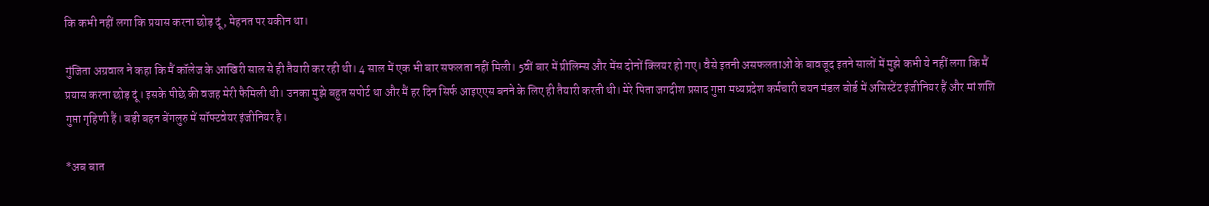कि कभी नहीं लगा कि प्रयास करना छोड़ दूं, मेहनत पर यकीन था।

गुंजिता अग्रवाल ने कहा कि मैं कॉलेज के आखिरी साल से ही तैयारी कर रही थी। 4 साल में एक भी बार सफलता नहीं मिली। 5वीं बार में प्रीलिम्स और मेंस दोनों क्लियर हो गए। वैसे इतनी असफलताओं के बावजूद इतने सालों में मुझे कभी ये नहीं लगा कि मैं प्रयास करना छोड़ दूं। इसके पीछे की वजह मेरी फैमिली थी। उनका मुझे बहुत सपोर्ट था और मैं हर दिन सिर्फ आइएएस बनने के लिए ही तैयारी करती थी। मेरे पिता जगदीश प्रसाद गुप्ता मध्यप्रदेश कर्मचारी चयन मंडल बोर्ड में असिस्टेंट इंजीनियर हैं और मां शशि गुप्ता गृहिणी हैं। बड़ी बहन बेंगलुरु में सॉफ्टवेयर इंजीनियर है।

*अब बात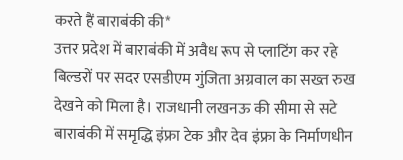करते हैं बाराबंकी की*
उत्तर प्रदेश में बाराबंकी में अवैध रूप से प्लाटिंग कर रहे बिल्डरों पर सदर एसडीएम गुंजिता अग्रवाल का सख्त रुख देखने को मिला है। राजधानी लखनऊ की सीमा से सटे बाराबंकी में समृद्धि इंफ्रा टेक और देव इंफ्रा के निर्माणधीन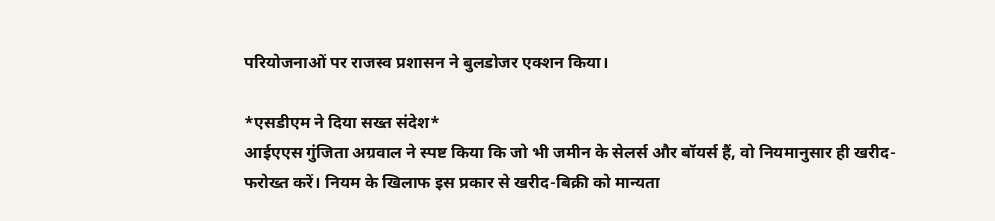परियोजनाओं पर राजस्व प्रशासन ने बुलडोजर एक्शन किया।

*एसडीएम ने दिया सख्त संदेश*
आईएएस गुंजिता अग्रवाल ने स्पष्ट किया कि जो भी जमीन के सेलर्स और बॉयर्स हैं, वो नियमानुसार ही खरीद-फरोख्त करें। नियम के खिलाफ इस प्रकार से खरीद-बिक्री को मान्यता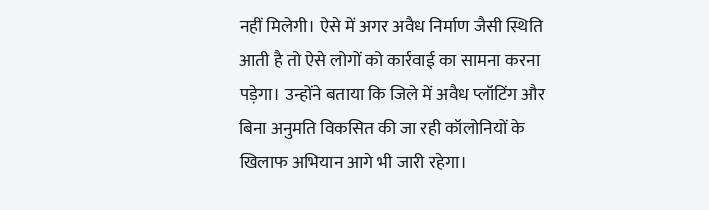नहीं मिलेगी। ऐसे में अगर अवैध निर्माण जैसी स्थिति आती है तो ऐसे लोगों को कार्रवाई का सामना करना पड़ेगा। उन्होंने बताया कि जिले में अवैध प्लॉटिंग और बिना अनुमति विकसित की जा रही कॉलोनियों के खिलाफ अभियान आगे भी जारी रहेगा।